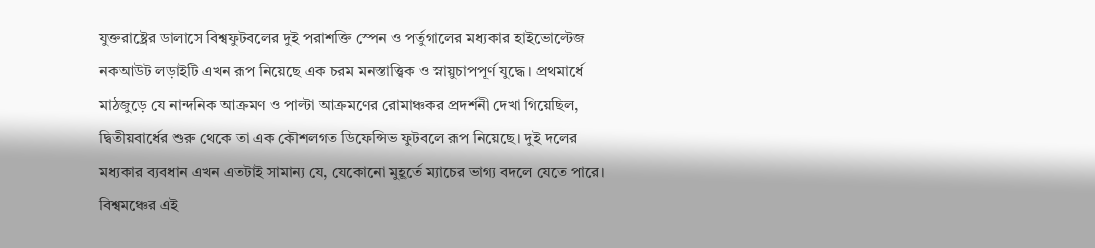যুক্তরাষ্ট্রের ডালাসে বিশ্বফুটবলের দুই পরাশক্তি স্পেন ও পর্তুগালের মধ্যকার হাইভোল্টেজ নকআউট লড়াইটি এখন রূপ নিয়েছে এক চরম মনস্তাত্ত্বিক ও স্নায়ুচাপপূর্ণ যুদ্ধে। প্রথমার্ধে মাঠজুড়ে যে নান্দনিক আক্রমণ ও পাল্টা আক্রমণের রোমাঞ্চকর প্রদর্শনী দেখা গিয়েছিল, দ্বিতীয়বার্ধের শুরু থেকে তা এক কৌশলগত ডিফেন্সিভ ফুটবলে রূপ নিয়েছে। দুই দলের মধ্যকার ব্যবধান এখন এতটাই সামান্য যে, যেকোনো মুহূর্তে ম্যাচের ভাগ্য বদলে যেতে পারে। বিশ্বমঞ্চের এই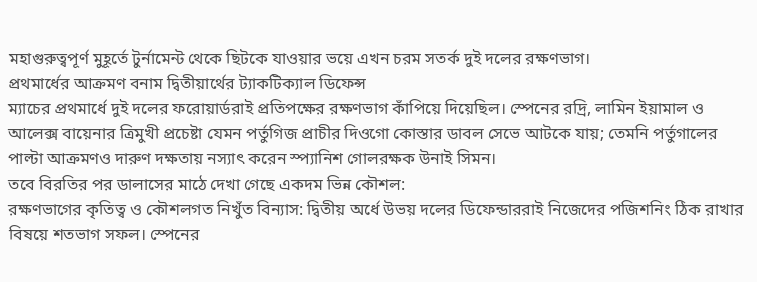মহাগুরুত্বপূর্ণ মুহূর্তে টুর্নামেন্ট থেকে ছিটকে যাওয়ার ভয়ে এখন চরম সতর্ক দুই দলের রক্ষণভাগ।
প্রথমার্ধের আক্রমণ বনাম দ্বিতীয়ার্থের ট্যাকটিক্যাল ডিফেন্স
ম্যাচের প্রথমার্ধে দুই দলের ফরোয়ার্ডরাই প্রতিপক্ষের রক্ষণভাগ কাঁপিয়ে দিয়েছিল। স্পেনের রদ্রি, লামিন ইয়ামাল ও আলেক্স বায়েনার ত্রিমুখী প্রচেষ্টা যেমন পর্তুগিজ প্রাচীর দিওগো কোস্তার ডাবল সেভে আটকে যায়; তেমনি পর্তুগালের পাল্টা আক্রমণও দারুণ দক্ষতায় নস্যাৎ করেন স্প্যানিশ গোলরক্ষক উনাই সিমন।
তবে বিরতির পর ডালাসের মাঠে দেখা গেছে একদম ভিন্ন কৌশল:
রক্ষণভাগের কৃতিত্ব ও কৌশলগত নিখুঁত বিন্যাস: দ্বিতীয় অর্ধে উভয় দলের ডিফেন্ডাররাই নিজেদের পজিশনিং ঠিক রাখার বিষয়ে শতভাগ সফল। স্পেনের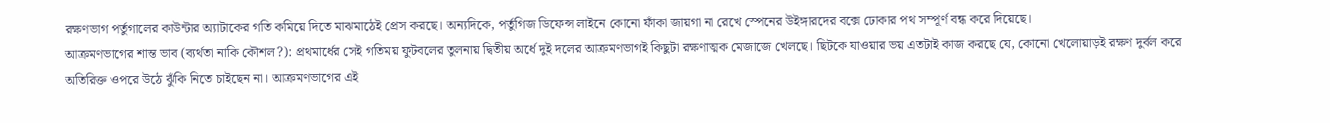রক্ষণভাগ পর্তুগালের কাউন্টার অ্যাটাকের গতি কমিয়ে দিতে মাঝমাঠেই প্রেস করছে। অন্যদিকে, পর্তুগিজ ডিফেন্স লাইনে কোনো ফাঁকা জায়গা না রেখে স্পেনের উইঙ্গারদের বক্সে ঢোকার পথ সম্পূর্ণ বন্ধ করে দিয়েছে।
আক্রমণভাগের শান্ত ভাব (ব্যর্থতা নাকি কৌশল?): প্রথমার্ধের সেই গতিময় ফুটবলের তুলনায় দ্বিতীয় অর্ধে দুই দলের আক্রমণভাগই কিছুটা রক্ষণাত্মক মেজাজে খেলছে। ছিটকে যাওয়ার ভয় এতটাই কাজ করছে যে, কোনো খেলোয়াড়ই রক্ষণ দুর্বল করে অতিরিক্ত ওপরে উঠে ঝুঁকি নিতে চাইছেন না। আক্রমণভাগের এই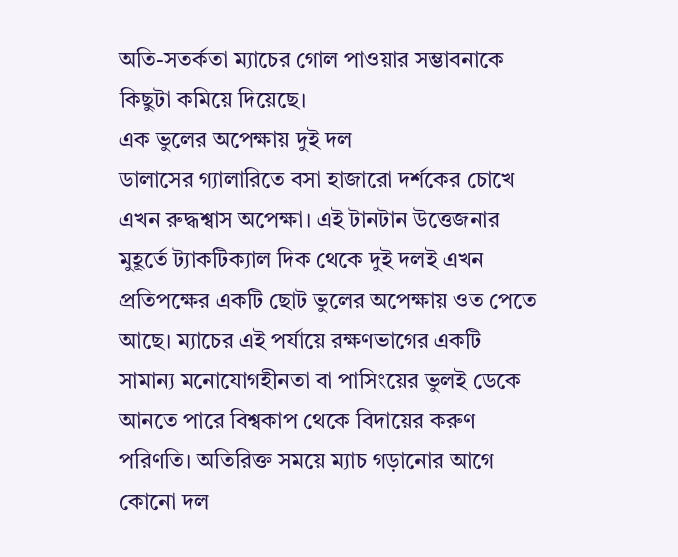অতি-সতর্কতা ম্যাচের গোল পাওয়ার সম্ভাবনাকে কিছুটা কমিয়ে দিয়েছে।
এক ভুলের অপেক্ষায় দুই দল
ডালাসের গ্যালারিতে বসা হাজারো দর্শকের চোখে এখন রুদ্ধশ্বাস অপেক্ষা। এই টানটান উত্তেজনার মুহূর্তে ট্যাকটিক্যাল দিক থেকে দুই দলই এখন প্রতিপক্ষের একটি ছোট ভুলের অপেক্ষায় ওত পেতে আছে। ম্যাচের এই পর্যায়ে রক্ষণভাগের একটি সামান্য মনোযোগহীনতা বা পাসিংয়ের ভুলই ডেকে আনতে পারে বিশ্বকাপ থেকে বিদায়ের করুণ পরিণতি। অতিরিক্ত সময়ে ম্যাচ গড়ানোর আগে কোনো দল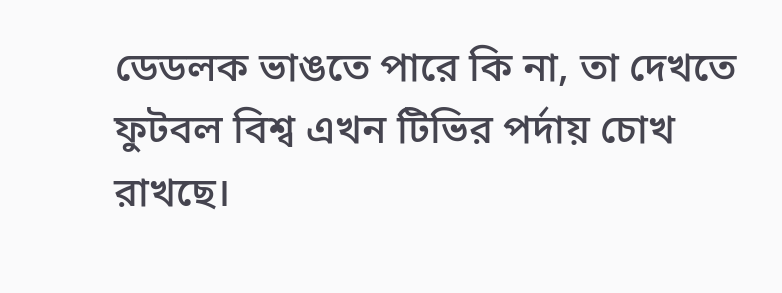ডেডলক ভাঙতে পারে কি না, তা দেখতে ফুটবল বিশ্ব এখন টিভির পর্দায় চোখ রাখছে।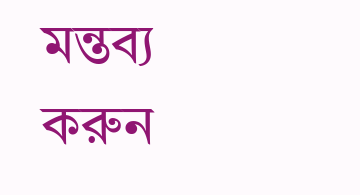মন্তব্য করুন